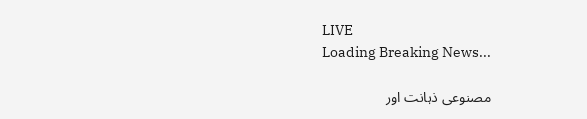LIVE
Loading Breaking News...

مصنوعی ذہانت اور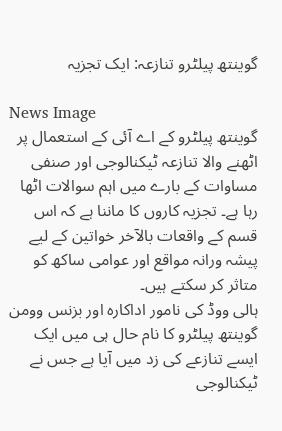گوینتھ پیلٹرو تنازعہ: ایک تجزیہ

News Image
گوینتھ پیلٹرو کے اے آئی کے استعمال پر اٹھنے والا تنازعہ ٹیکنالوجی اور صنفی مساوات کے بارے میں اہم سوالات اٹھا رہا ہے۔ تجزیہ کاروں کا ماننا ہے کہ اس قسم کے واقعات بالآخر خواتین کے لیے پیشہ ورانہ مواقع اور عوامی ساکھ کو متاثر کر سکتے ہیں۔
ہالی ووڈ کی نامور اداکارہ اور بزنس وومن گوینتھ پیلٹرو کا نام حال ہی میں ایک ایسے تنازعے کی زد میں آیا ہے جس نے ٹیکنالوجی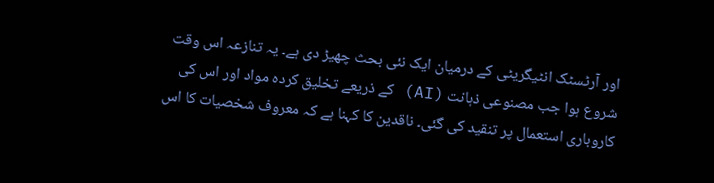اور آرٹسٹک انٹیگریٹی کے درمیان ایک نئی بحث چھیڑ دی ہے۔ یہ تنازعہ اس وقت شروع ہوا جب مصنوعی ذہانت (AI) کے ذریعے تخلیق کردہ مواد اور اس کی کاروباری استعمال پر تنقید کی گئی۔ ناقدین کا کہنا ہے کہ معروف شخصیات کا اس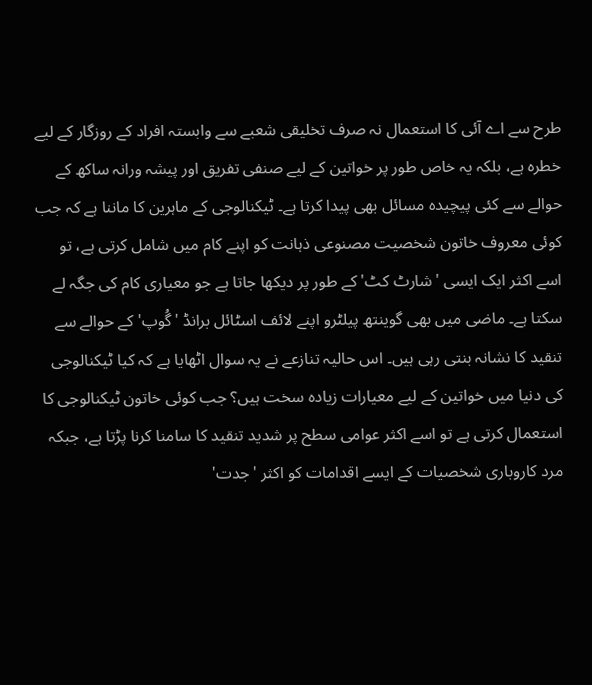طرح سے اے آئی کا استعمال نہ صرف تخلیقی شعبے سے وابستہ افراد کے روزگار کے لیے خطرہ ہے، بلکہ یہ خاص طور پر خواتین کے لیے صنفی تفریق اور پیشہ ورانہ ساکھ کے حوالے سے کئی پیچیدہ مسائل بھی پیدا کرتا ہے۔ ٹیکنالوجی کے ماہرین کا ماننا ہے کہ جب کوئی معروف خاتون شخصیت مصنوعی ذہانت کو اپنے کام میں شامل کرتی ہے، تو اسے اکثر ایک ایسی 'شارٹ کٹ' کے طور پر دیکھا جاتا ہے جو معیاری کام کی جگہ لے سکتا ہے۔ ماضی میں بھی گوینتھ پیلٹرو اپنے لائف اسٹائل برانڈ 'گُوپ' کے حوالے سے تنقید کا نشانہ بنتی رہی ہیں۔ اس حالیہ تنازعے نے یہ سوال اٹھایا ہے کہ کیا ٹیکنالوجی کی دنیا میں خواتین کے لیے معیارات زیادہ سخت ہیں؟ جب کوئی خاتون ٹیکنالوجی کا استعمال کرتی ہے تو اسے اکثر عوامی سطح پر شدید تنقید کا سامنا کرنا پڑتا ہے، جبکہ مرد کاروباری شخصیات کے ایسے اقدامات کو اکثر 'جدت'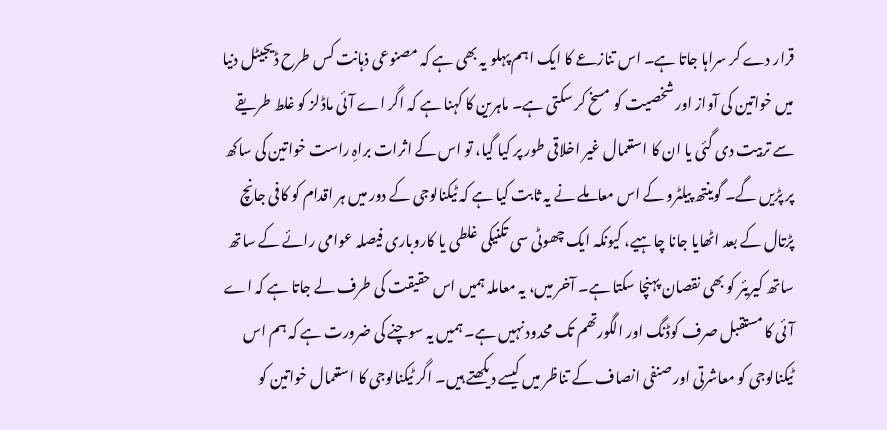قرار دے کر سراہا جاتا ہے۔ اس تنازعے کا ایک اہم پہلو یہ بھی ہے کہ مصنوعی ذہانت کس طرح ڈیجیٹل دنیا میں خواتین کی آواز اور شخصیت کو مسخ کر سکتی ہے۔ ماہرین کا کہنا ہے کہ اگر اے آئی ماڈلز کو غلط طریقے سے تربیت دی گئی یا ان کا استعمال غیر اخلاقی طور پر کیا گیا، تو اس کے اثرات براہِ راست خواتین کی ساکھ پر پڑیں گے۔ گوینتھ پیلٹرو کے اس معاملے نے یہ ثابت کیا ہے کہ ٹیکنالوجی کے دور میں ہر اقدام کو کافی جانچ پڑتال کے بعد اٹھایا جانا چاہیے، کیونکہ ایک چھوٹی سی تکنیکی غلطی یا کاروباری فیصلہ عوامی رائے کے ساتھ ساتھ کیریئر کو بھی نقصان پہنچا سکتا ہے۔ آخر میں، یہ معاملہ ہمیں اس حقیقت کی طرف لے جاتا ہے کہ اے آئی کا مستقبل صرف کوڈنگ اور الگورتھم تک محدود نہیں ہے۔ ہمیں یہ سوچنے کی ضرورت ہے کہ ہم اس ٹیکنالوجی کو معاشرتی اور صنفی انصاف کے تناظر میں کیسے دیکھتے ہیں۔ اگر ٹیکنالوجی کا استعمال خواتین کو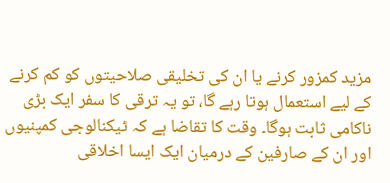مزید کمزور کرنے یا ان کی تخلیقی صلاحیتوں کو کم کرنے کے لیے استعمال ہوتا رہے گا، تو یہ ترقی کا سفر ایک بڑی ناکامی ثابت ہوگا۔ وقت کا تقاضا ہے کہ ٹیکنالوجی کمپنیوں اور ان کے صارفین کے درمیان ایک ایسا اخلاقی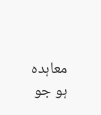معاہدہ ہو جو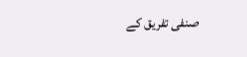صنفی تفریق کے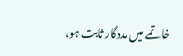خاتمے میں مددگار ثابت ہو،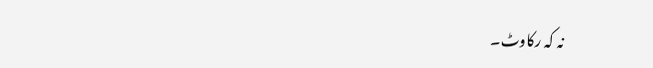نہ کہ رکاوٹ۔